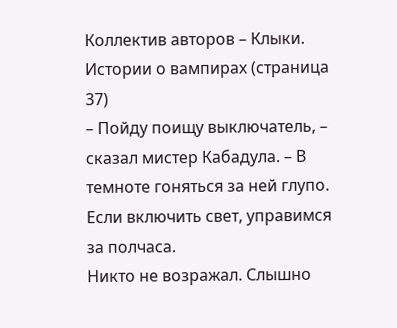Коллектив авторов – Клыки. Истории о вампирах (страница 37)
– Пойду поищу выключатель, – сказал мистер Кабадула. – В темноте гоняться за ней глупо. Если включить свет, управимся за полчаса.
Никто не возражал. Слышно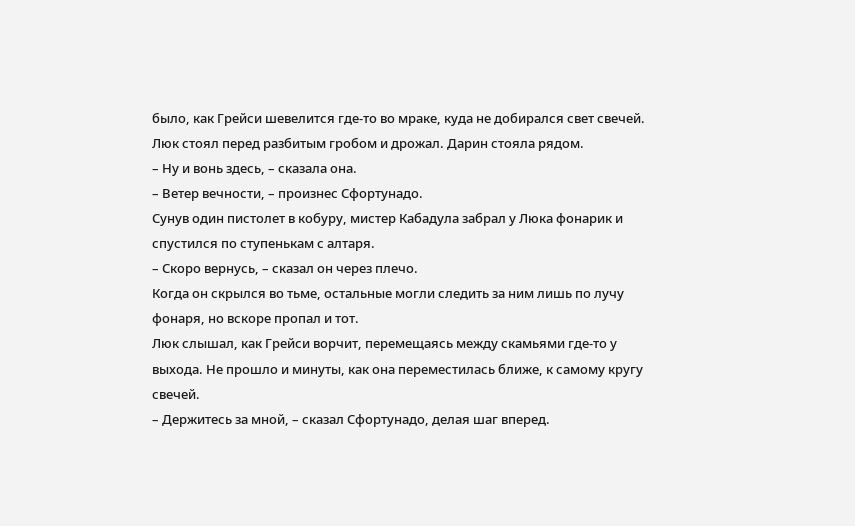было, как Грейси шевелится где-то во мраке, куда не добирался свет свечей. Люк стоял перед разбитым гробом и дрожал. Дарин стояла рядом.
– Ну и вонь здесь, – сказала она.
– Ветер вечности, – произнес Сфортунадо.
Сунув один пистолет в кобуру, мистер Кабадула забрал у Люка фонарик и спустился по ступенькам с алтаря.
– Скоро вернусь, – сказал он через плечо.
Когда он скрылся во тьме, остальные могли следить за ним лишь по лучу фонаря, но вскоре пропал и тот.
Люк слышал, как Грейси ворчит, перемещаясь между скамьями где-то у выхода. Не прошло и минуты, как она переместилась ближе, к самому кругу свечей.
– Держитесь за мной, – сказал Сфортунадо, делая шаг вперед.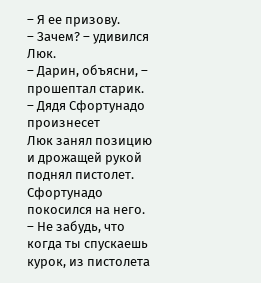– Я ее призову.
– Зачем? – удивился Люк.
– Дарин, объясни, – прошептал старик.
– Дядя Сфортунадо произнесет
Люк занял позицию и дрожащей рукой поднял пистолет.
Сфортунадо покосился на него.
– Не забудь, что когда ты спускаешь курок, из пистолета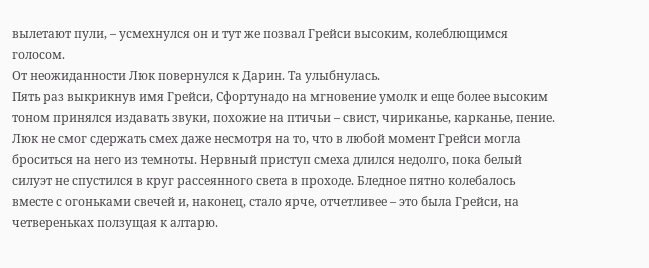вылетают пули, – усмехнулся он и тут же позвал Грейси высоким, колеблющимся голосом.
От неожиданности Люк повернулся к Дарин. Та улыбнулась.
Пять раз выкрикнув имя Грейси, Сфортунадо на мгновение умолк и еще более высоким тоном принялся издавать звуки, похожие на птичьи – свист, чириканье, карканье, пение. Люк не смог сдержать смех даже несмотря на то, что в любой момент Грейси могла броситься на него из темноты. Нервный приступ смеха длился недолго, пока белый силуэт не спустился в круг рассеянного света в проходе. Бледное пятно колебалось вместе с огоньками свечей и, наконец, стало ярче, отчетливее – это была Грейси, на четвереньках ползущая к алтарю.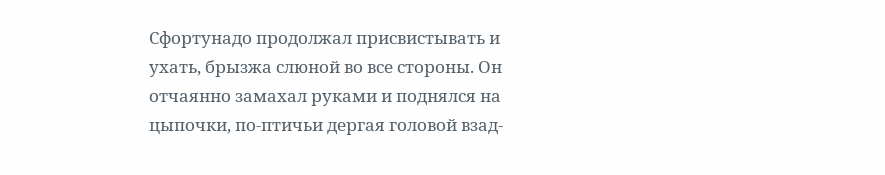Сфортунадо продолжал присвистывать и ухать, брызжа слюной во все стороны. Он отчаянно замахал руками и поднялся на цыпочки, по-птичьи дергая головой взад-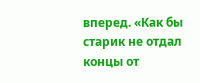вперед. «Как бы старик не отдал концы от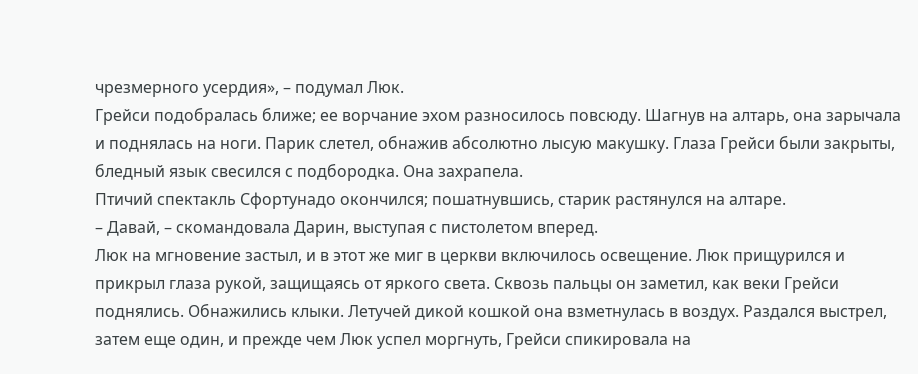чрезмерного усердия», – подумал Люк.
Грейси подобралась ближе; ее ворчание эхом разносилось повсюду. Шагнув на алтарь, она зарычала и поднялась на ноги. Парик слетел, обнажив абсолютно лысую макушку. Глаза Грейси были закрыты, бледный язык свесился с подбородка. Она захрапела.
Птичий спектакль Сфортунадо окончился; пошатнувшись, старик растянулся на алтаре.
– Давай, – скомандовала Дарин, выступая с пистолетом вперед.
Люк на мгновение застыл, и в этот же миг в церкви включилось освещение. Люк прищурился и прикрыл глаза рукой, защищаясь от яркого света. Сквозь пальцы он заметил, как веки Грейси поднялись. Обнажились клыки. Летучей дикой кошкой она взметнулась в воздух. Раздался выстрел, затем еще один, и прежде чем Люк успел моргнуть, Грейси спикировала на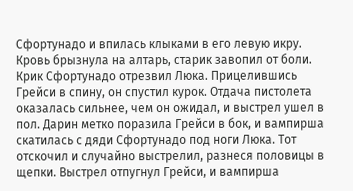Сфортунадо и впилась клыками в его левую икру. Кровь брызнула на алтарь, старик завопил от боли.
Крик Сфортунадо отрезвил Люка. Прицелившись Грейси в спину, он спустил курок. Отдача пистолета оказалась сильнее, чем он ожидал, и выстрел ушел в пол. Дарин метко поразила Грейси в бок, и вампирша скатилась с дяди Сфортунадо под ноги Люка. Тот отскочил и случайно выстрелил, разнеся половицы в щепки. Выстрел отпугнул Грейси, и вампирша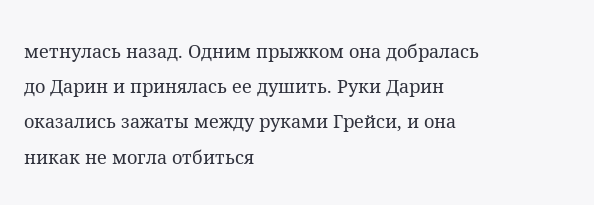метнулась назад. Одним прыжком она добралась до Дарин и принялась ее душить. Руки Дарин оказались зажаты между руками Грейси, и она никак не могла отбиться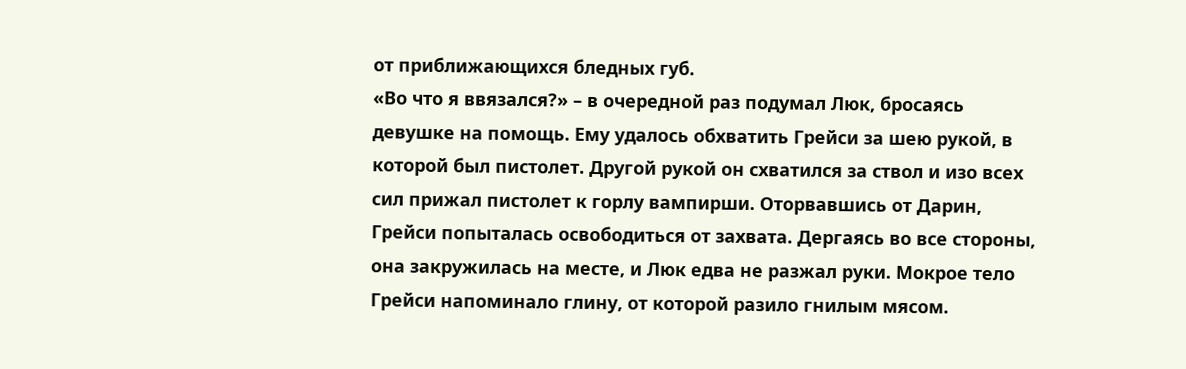от приближающихся бледных губ.
«Во что я ввязался?» – в очередной раз подумал Люк, бросаясь девушке на помощь. Ему удалось обхватить Грейси за шею рукой, в которой был пистолет. Другой рукой он схватился за ствол и изо всех сил прижал пистолет к горлу вампирши. Оторвавшись от Дарин, Грейси попыталась освободиться от захвата. Дергаясь во все стороны, она закружилась на месте, и Люк едва не разжал руки. Мокрое тело Грейси напоминало глину, от которой разило гнилым мясом.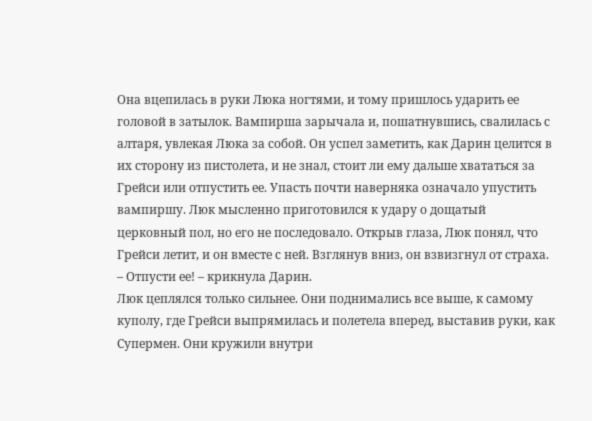Она вцепилась в руки Люка ногтями, и тому пришлось ударить ее головой в затылок. Вампирша зарычала и, пошатнувшись, свалилась с алтаря, увлекая Люка за собой. Он успел заметить, как Дарин целится в их сторону из пистолета, и не знал, стоит ли ему дальше хвататься за Грейси или отпустить ее. Упасть почти наверняка означало упустить вампиршу. Люк мысленно приготовился к удару о дощатый церковный пол, но его не последовало. Открыв глаза, Люк понял, что Грейси летит, и он вместе с ней. Взглянув вниз, он взвизгнул от страха.
– Отпусти ее! – крикнула Дарин.
Люк цеплялся только сильнее. Они поднимались все выше, к самому куполу, где Грейси выпрямилась и полетела вперед, выставив руки, как Супермен. Они кружили внутри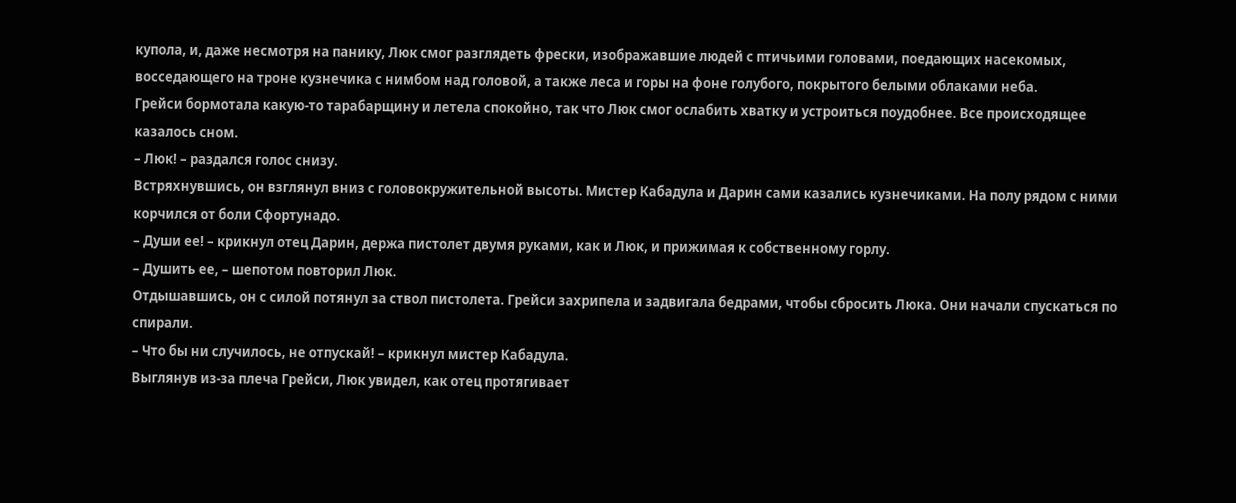купола, и, даже несмотря на панику, Люк смог разглядеть фрески, изображавшие людей с птичьими головами, поедающих насекомых, восседающего на троне кузнечика с нимбом над головой, а также леса и горы на фоне голубого, покрытого белыми облаками неба.
Грейси бормотала какую-то тарабарщину и летела спокойно, так что Люк смог ослабить хватку и устроиться поудобнее. Все происходящее казалось сном.
– Люк! – раздался голос снизу.
Встряхнувшись, он взглянул вниз с головокружительной высоты. Мистер Кабадула и Дарин сами казались кузнечиками. На полу рядом с ними корчился от боли Сфортунадо.
– Души ее! – крикнул отец Дарин, держа пистолет двумя руками, как и Люк, и прижимая к собственному горлу.
– Душить ее, – шепотом повторил Люк.
Отдышавшись, он с силой потянул за ствол пистолета. Грейси захрипела и задвигала бедрами, чтобы сбросить Люка. Они начали спускаться по спирали.
– Что бы ни случилось, не отпускай! – крикнул мистер Кабадула.
Выглянув из-за плеча Грейси, Люк увидел, как отец протягивает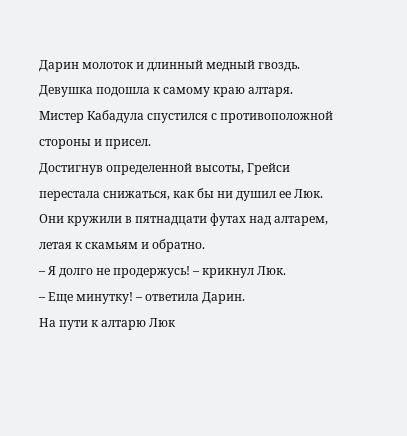Дарин молоток и длинный медный гвоздь. Девушка подошла к самому краю алтаря. Мистер Кабадула спустился с противоположной стороны и присел.
Достигнув определенной высоты, Грейси перестала снижаться, как бы ни душил ее Люк. Они кружили в пятнадцати футах над алтарем, летая к скамьям и обратно.
– Я долго не продержусь! – крикнул Люк.
– Еще минутку! – ответила Дарин.
На пути к алтарю Люк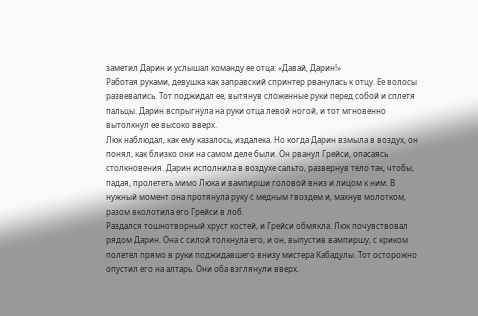заметил Дарин и услышал команду ее отца: «Давай, Дарин!»
Работая руками, девушка как заправский спринтер рванулась к отцу. Ее волосы развевались. Тот поджидал ее, вытянув сложенные руки перед собой и сплетя пальцы. Дарин вспрыгнула на руки отца левой ногой, и тот мгновенно вытолкнул ее высоко вверх.
Люк наблюдал, как ему казалось, издалека. Но когда Дарин взмыла в воздух, он понял, как близко они на самом деле были. Он рванул Грейси, опасаясь столкновения. Дарин исполнила в воздухе сальто, развернув тело так, чтобы, падая, пролететь мимо Люка и вампирши головой вниз и лицом к ним. В нужный момент она протянула руку с медным гвоздем и, махнув молотком, разом вколотила его Грейси в лоб.
Раздался тошнотворный хруст костей, и Грейси обмякла. Люк почувствовал рядом Дарин. Она с силой толкнула его, и он, выпустив вампиршу, с криком полетел прямо в руки поджидавшего внизу мистера Кабадулы. Тот осторожно опустил его на алтарь. Они оба взглянули вверх.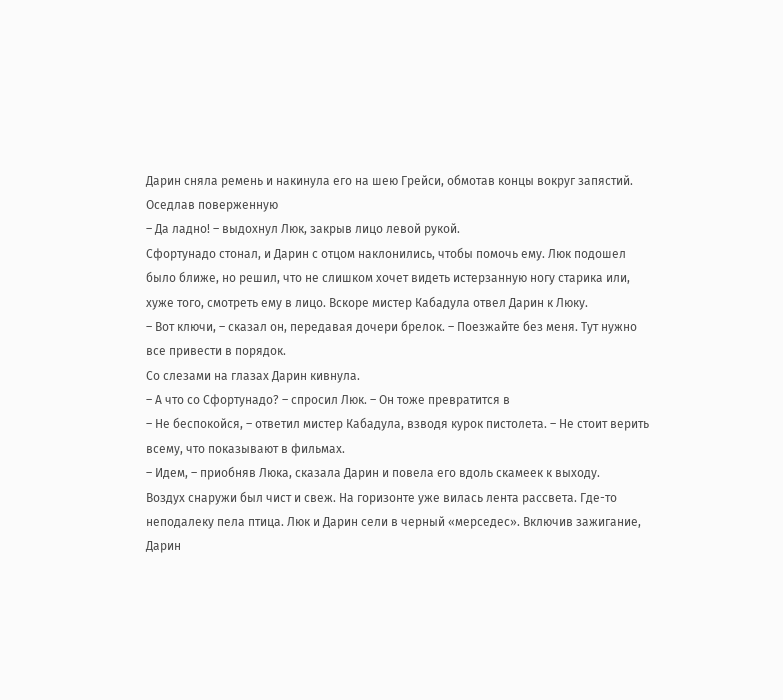Дарин сняла ремень и накинула его на шею Грейси, обмотав концы вокруг запястий. Оседлав поверженную
– Да ладно! – выдохнул Люк, закрыв лицо левой рукой.
Сфортунадо стонал, и Дарин с отцом наклонились, чтобы помочь ему. Люк подошел было ближе, но решил, что не слишком хочет видеть истерзанную ногу старика или, хуже того, смотреть ему в лицо. Вскоре мистер Кабадула отвел Дарин к Люку.
– Вот ключи, – сказал он, передавая дочери брелок. – Поезжайте без меня. Тут нужно все привести в порядок.
Со слезами на глазах Дарин кивнула.
– А что со Сфортунадо? – спросил Люк. – Он тоже превратится в
– Не беспокойся, – ответил мистер Кабадула, взводя курок пистолета. – Не стоит верить всему, что показывают в фильмах.
– Идем, – приобняв Люка, сказала Дарин и повела его вдоль скамеек к выходу.
Воздух снаружи был чист и свеж. На горизонте уже вилась лента рассвета. Где-то неподалеку пела птица. Люк и Дарин сели в черный «мерседес». Включив зажигание, Дарин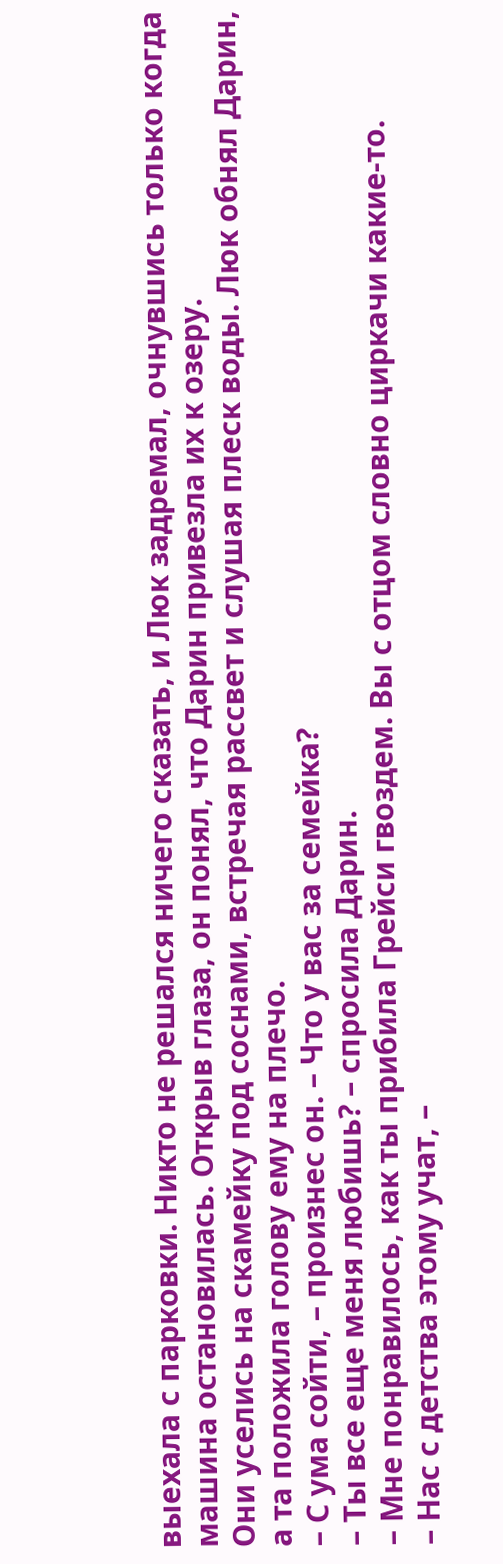выехала с парковки. Никто не решался ничего сказать, и Люк задремал, очнувшись только когда машина остановилась. Открыв глаза, он понял, что Дарин привезла их к озеру.
Они уселись на скамейку под соснами, встречая рассвет и слушая плеск воды. Люк обнял Дарин, а та положила голову ему на плечо.
– С ума сойти, – произнес он. – Что у вас за семейка?
– Ты все еще меня любишь? – спросила Дарин.
– Мне понравилось, как ты прибила Грейси гвоздем. Вы с отцом словно циркачи какие-то.
– Нас с детства этому учат, –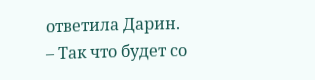ответила Дарин.
– Так что будет со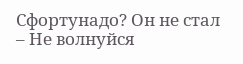Сфортунадо? Он не стал
– Не волнуйся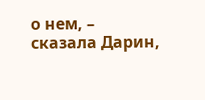о нем, – сказала Дарин,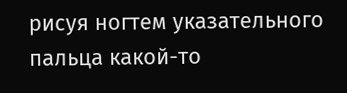рисуя ногтем указательного пальца какой-то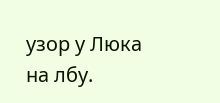узор у Люка на лбу.